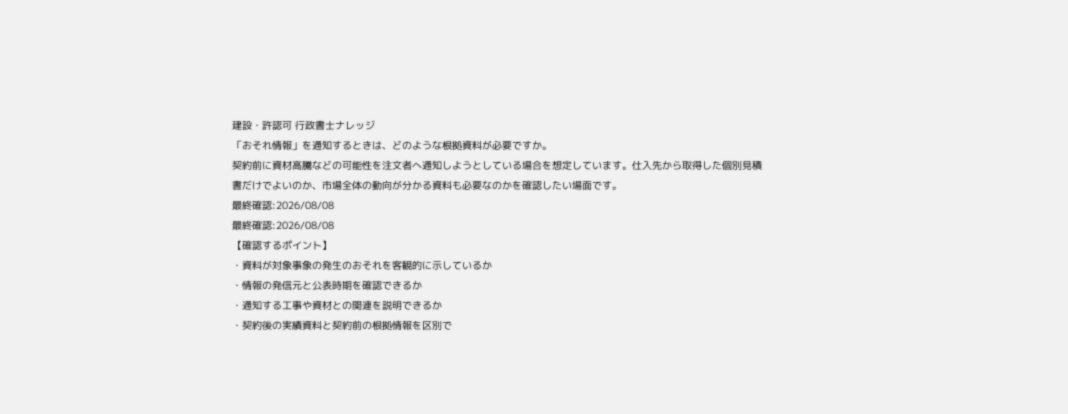建設・許認可 行政書士ナレッジ
「おそれ情報」を通知するときは、どのような根拠資料が必要ですか。
契約前に資材高騰などの可能性を注文者へ通知しようとしている場合を想定しています。仕入先から取得した個別見積書だけでよいのか、市場全体の動向が分かる資料も必要なのかを確認したい場面です。
最終確認:2026/08/08
最終確認:2026/08/08
【確認するポイント】
・資料が対象事象の発生のおそれを客観的に示しているか
・情報の発信元と公表時期を確認できるか
・通知する工事や資材との関連を説明できるか
・契約後の実績資料と契約前の根拠情報を区別で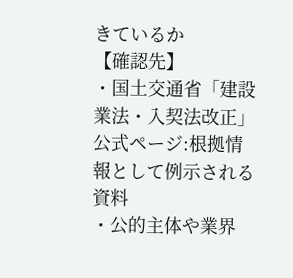きているか
【確認先】
・国土交通省「建設業法・入契法改正」公式ページ:根拠情報として例示される資料
・公的主体や業界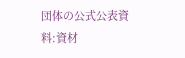団体の公式公表資料:資材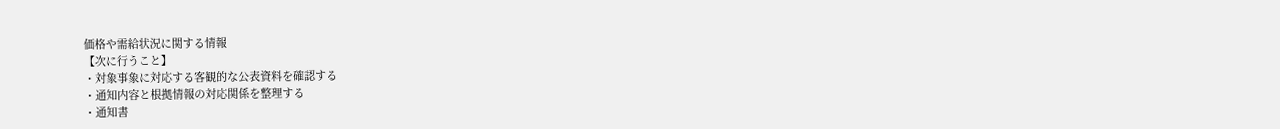価格や需給状況に関する情報
【次に行うこと】
・対象事象に対応する客観的な公表資料を確認する
・通知内容と根拠情報の対応関係を整理する
・通知書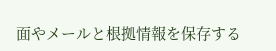面やメールと根拠情報を保存する